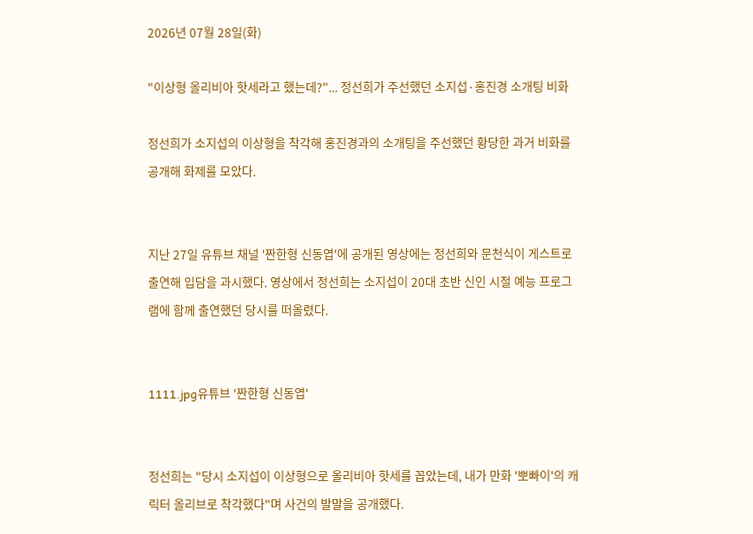2026년 07월 28일(화)

"이상형 올리비아 핫세라고 했는데?"... 정선희가 주선했던 소지섭·홍진경 소개팅 비화

정선희가 소지섭의 이상형을 착각해 홍진경과의 소개팅을 주선했던 황당한 과거 비화를 공개해 화제를 모았다.


지난 27일 유튜브 채널 '짠한형 신동엽'에 공개된 영상에는 정선희와 문천식이 게스트로 출연해 입담을 과시했다. 영상에서 정선희는 소지섭이 20대 초반 신인 시절 예능 프로그램에 함께 출연했던 당시를 떠올렸다.


1111.jpg유튜브 '짠한형 신동엽'


정선희는 "당시 소지섭이 이상형으로 올리비아 핫세를 꼽았는데, 내가 만화 '뽀빠이'의 캐릭터 올리브로 착각했다"며 사건의 발말을 공개했다.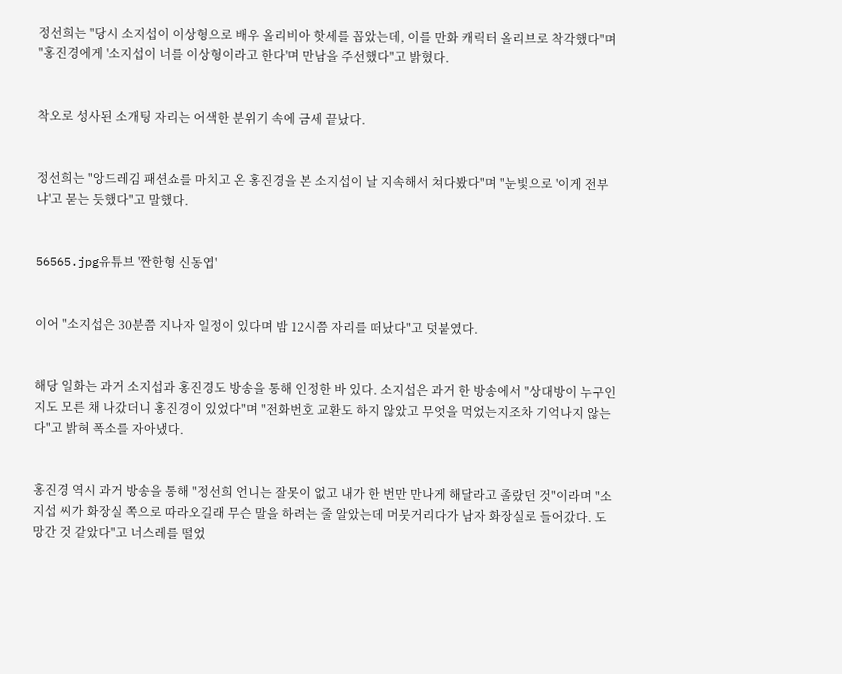정선희는 "당시 소지섭이 이상형으로 배우 올리비아 핫세를 꼽았는데, 이를 만화 캐릭터 올리브로 착각했다"며 "홍진경에게 '소지섭이 너를 이상형이라고 한다'며 만남을 주선했다"고 밝혔다.


착오로 성사된 소개팅 자리는 어색한 분위기 속에 금세 끝났다.


정선희는 "앙드레김 패션쇼를 마치고 온 홍진경을 본 소지섭이 날 지속해서 쳐다봤다"며 "눈빛으로 '이게 전부냐'고 묻는 듯했다"고 말했다.


56565.jpg유튜브 '짠한형 신동엽'


이어 "소지섭은 30분쯤 지나자 일정이 있다며 밤 12시쯤 자리를 떠났다"고 덧붙였다.


해당 일화는 과거 소지섭과 홍진경도 방송을 통해 인정한 바 있다. 소지섭은 과거 한 방송에서 "상대방이 누구인지도 모른 채 나갔더니 홍진경이 있었다"며 "전화번호 교환도 하지 않았고 무엇을 먹었는지조차 기억나지 않는다"고 밝혀 폭소를 자아냈다.


홍진경 역시 과거 방송을 통해 "정선희 언니는 잘못이 없고 내가 한 번만 만나게 해달라고 졸랐던 것"이라며 "소지섭 씨가 화장실 쪽으로 따라오길래 무슨 말을 하려는 줄 알았는데 머뭇거리다가 남자 화장실로 들어갔다. 도망간 것 같았다"고 너스레를 떨었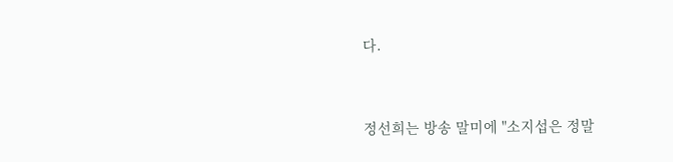다.


정선희는 방송 말미에 "소지섭은 정말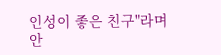인성이 좋은 친구"라며 안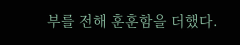부를 전해 훈훈함을 더했다.